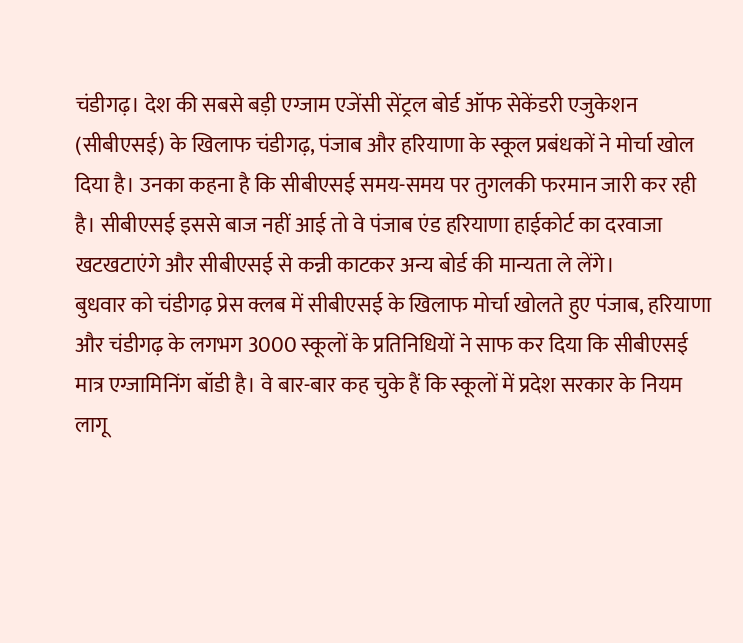चंडीगढ़। देश की सबसे बड़ी एग्जाम एजेंसी सेंट्रल बोर्ड ऑफ सेकेंडरी एजुकेशन (सीबीएसई) के खिलाफ चंडीगढ़, पंजाब और हरियाणा के स्कूल प्रबंधकों ने मोर्चा खोल दिया है। उनका कहना है कि सीबीएसई समय-समय पर तुगलकी फरमान जारी कर रही है। सीबीएसई इससे बाज नहीं आई तो वे पंजाब एंड हरियाणा हाईकोर्ट का दरवाजा खटखटाएंगे और सीबीएसई से कन्नी काटकर अन्य बोर्ड की मान्यता ले लेंगे।
बुधवार को चंडीगढ़ प्रेस क्लब में सीबीएसई के खिलाफ मोर्चा खोलते हुए पंजाब, हरियाणा और चंडीगढ़ के लगभग 3000 स्कूलों के प्रतिनिधियों ने साफ कर दिया कि सीबीएसई मात्र एग्जामिनिंग बॉडी है। वे बार-बार कह चुके हैं कि स्कूलों में प्रदेश सरकार के नियम लागू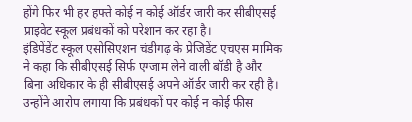होंगे फिर भी हर हफ्ते कोई न कोई ऑर्डर जारी कर सीबीएसई प्राइवेट स्कूल प्रबंधकों को परेशान कर रहा है।
इंडिपेंडेंट स्कूल एसोसिएशन चंडीगढ़ के प्रेजिडेंट एचएस मामिक ने कहा कि सीबीएसई सिर्फ एग्जाम लेने वाली बॉडी है और बिना अधिकार के ही सीबीएसई अपने ऑर्डर जारी कर रही है। उन्होंने आरोप लगाया कि प्रबंधकों पर कोई न कोई फीस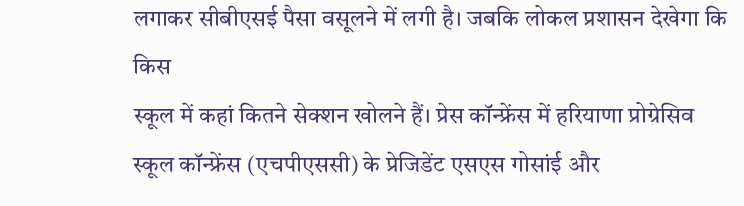लगाकर सीबीएसई पैसा वसूलने में लगी है। जबकि लोकल प्रशासन देखेगा कि किस
स्कूल में कहां कितने सेक्शन खोलने हैं। प्रेस कॉन्फ्रेंस में हरियाणा प्रोग्रेसिव स्कूल कॉन्फ्रेंस (एचपीएससी) के प्रेजिडेंट एसएस गोसांई और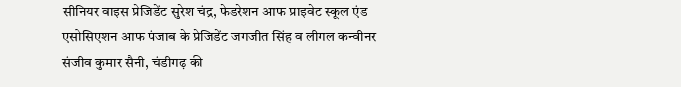सीनियर वाइस प्रेजिडेंट सुरेश चंद्र, फेडरेशन आफ प्राइवेट स्कूल एंड एसोसिएशन आफ पंजाब के प्रेजिडेंट जगजीत सिंह व लीगल कन्वीनर संजीव कुमार सैनी, चंडीगढ़ की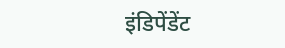इंडिपेंडेंट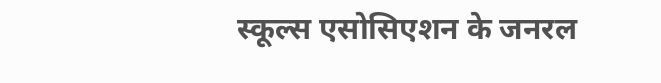स्कूल्स एसोसिएशन के जनरल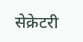सेक्रेटरी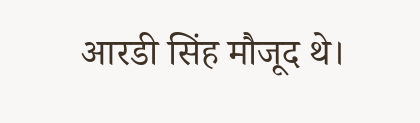आरडी सिंह मौजूद थे।